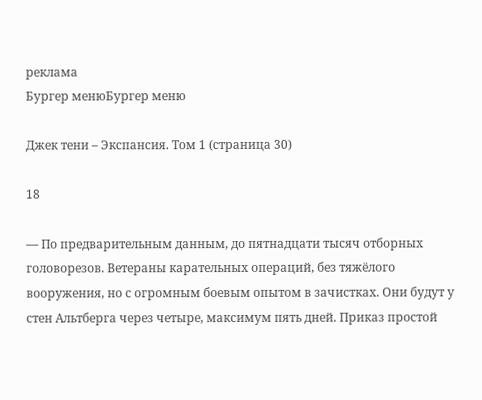реклама
Бургер менюБургер меню

Джек тени – Экспансия. Том 1 (страница 30)

18

— По предварительным данным, до пятнадцати тысяч отборных головорезов. Ветераны карательных операций, без тяжёлого вооружения, но с огромным боевым опытом в зачистках. Они будут у стен Альтберга через четыре, максимум пять дней. Приказ простой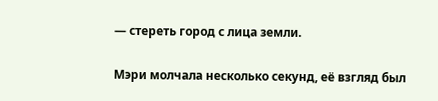— стереть город с лица земли.

Мэри молчала несколько секунд, её взгляд был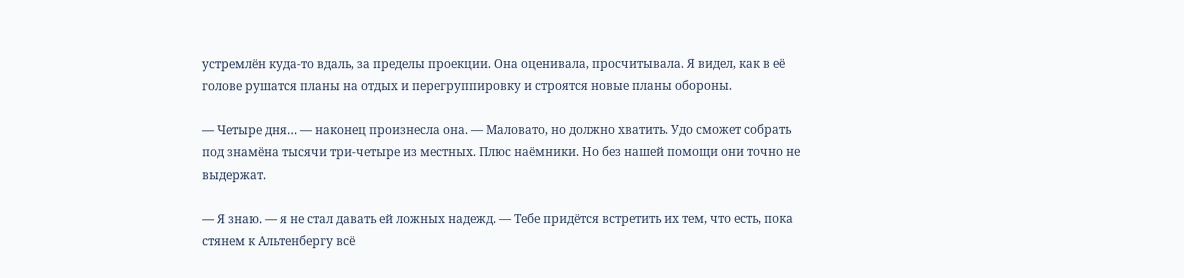устремлён куда-то вдаль, за пределы проекции. Она оценивала, просчитывала. Я видел, как в её голове рушатся планы на отдых и перегруппировку и строятся новые планы обороны.

— Четыре дня… — наконец произнесла она. — Маловато, но должно хватить. Удо сможет собрать под знамёна тысячи три-четыре из местных. Плюс наёмники. Но без нашей помощи они точно не выдержат.

— Я знаю. — я не стал давать ей ложных надежд. — Тебе придётся встретить их тем, что есть, пока стянем к Альтенбергу всё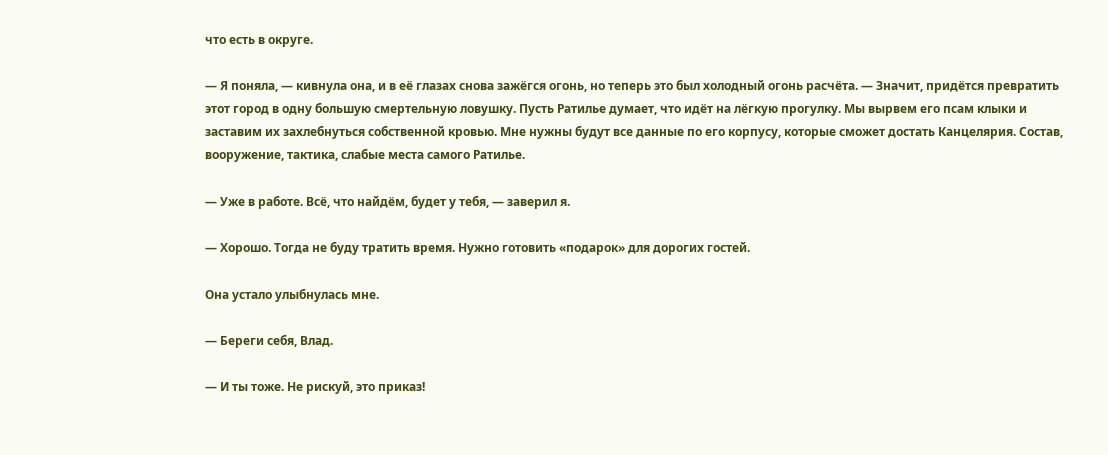что есть в округе.

— Я поняла, — кивнула она, и в её глазах снова зажёгся огонь, но теперь это был холодный огонь расчёта. — Значит, придётся превратить этот город в одну большую смертельную ловушку. Пусть Ратилье думает, что идёт на лёгкую прогулку. Мы вырвем его псам клыки и заставим их захлебнуться собственной кровью. Мне нужны будут все данные по его корпусу, которые сможет достать Канцелярия. Состав, вооружение, тактика, слабые места самого Ратилье.

— Уже в работе. Всё, что найдём, будет у тебя, — заверил я.

— Хорошо. Тогда не буду тратить время. Нужно готовить «подарок» для дорогих гостей.

Она устало улыбнулась мне.

— Береги себя, Влад.

— И ты тоже. Не рискуй, это приказ!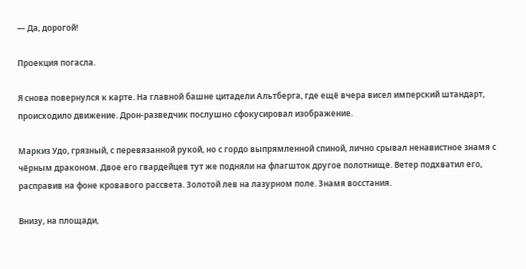— Да, дорогой!

Проекция погасла.

Я снова повернулся к карте. На главной башне цитадели Альтберга, где ещё вчера висел имперский штандарт, происходило движение. Дрон-разведчик послушно сфокусировал изображение.

Маркиз Удо, грязный, с перевязанной рукой, но с гордо выпрямленной спиной, лично срывал ненавистное знамя с чёрным драконом. Двое его гвардейцев тут же подняли на флагшток другое полотнище. Ветер подхватил его, расправив на фоне кровавого рассвета. Золотой лев на лазурном поле. Знамя восстания.

Внизу, на площади,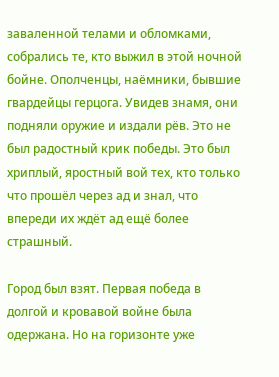заваленной телами и обломками, собрались те, кто выжил в этой ночной бойне. Ополченцы, наёмники, бывшие гвардейцы герцога. Увидев знамя, они подняли оружие и издали рёв. Это не был радостный крик победы. Это был хриплый, яростный вой тех, кто только что прошёл через ад и знал, что впереди их ждёт ад ещё более страшный.

Город был взят. Первая победа в долгой и кровавой войне была одержана. Но на горизонте уже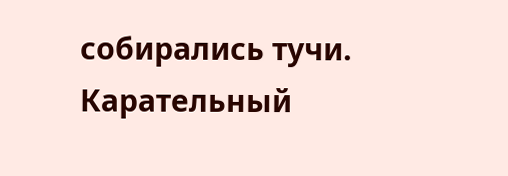собирались тучи. Карательный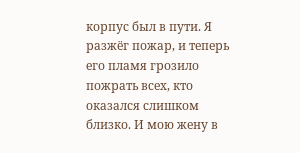корпус был в пути. Я разжёг пожар, и теперь его пламя грозило пожрать всех, кто оказался слишком близко. И мою жену в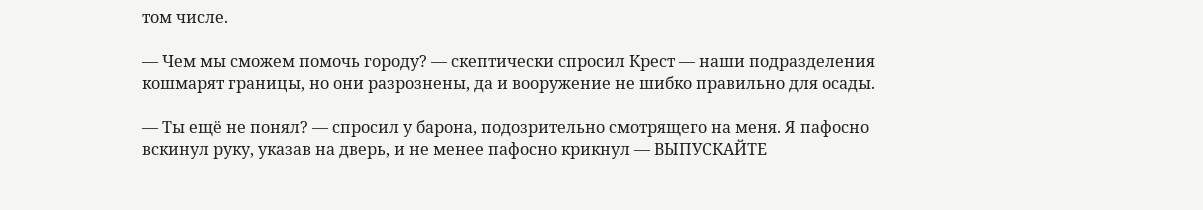том числе.

— Чем мы сможем помочь городу? — скептически спросил Крест — наши подразделения кошмарят границы, но они разрознены, да и вооружение не шибко правильно для осады.

— Ты ещё не понял? — спросил у барона, подозрительно смотрящего на меня. Я пафосно вскинул руку, указав на дверь, и не менее пафосно крикнул — ВЫПУСКАЙТЕ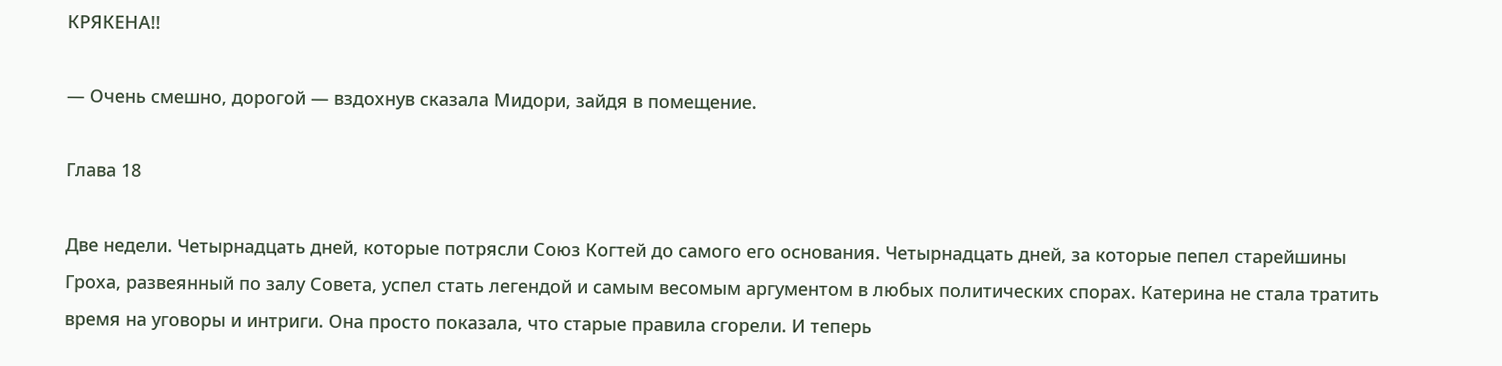КРЯКЕНА!!

— Очень смешно, дорогой — вздохнув сказала Мидори, зайдя в помещение.

Глава 18

Две недели. Четырнадцать дней, которые потрясли Союз Когтей до самого его основания. Четырнадцать дней, за которые пепел старейшины Гроха, развеянный по залу Совета, успел стать легендой и самым весомым аргументом в любых политических спорах. Катерина не стала тратить время на уговоры и интриги. Она просто показала, что старые правила сгорели. И теперь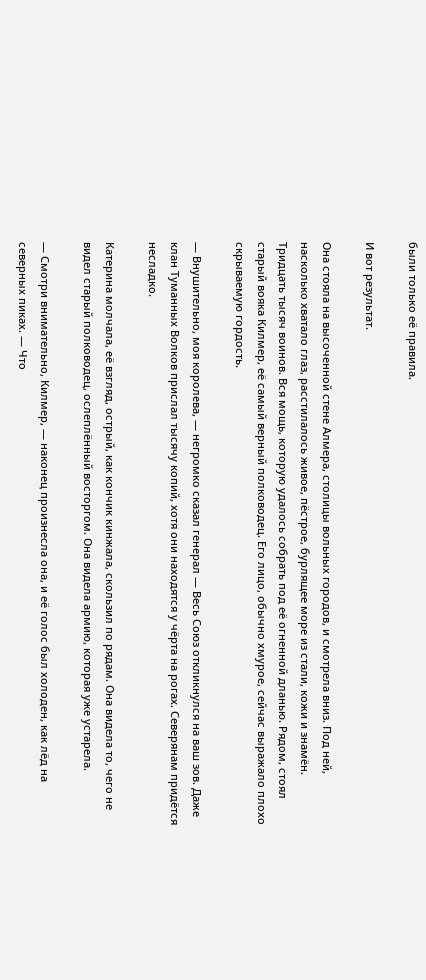были только её правила.

И вот результат.

Она стояла на высоченной стене Алмера, столицы вольных городов, и смотрела вниз. Под ней, насколько хватало глаз, расстилалось живое, пёстрое, бурлящее море из стали, кожи и знамён. Тридцать тысяч воинов. Вся мощь, которую удалось собрать под её огненной дланью. Рядом, стоял старый вояка Килмер, её самый верный полководец. Его лицо, обычно хмурое, сейчас выражало плохо скрываемую гордость.

— Внушительно, моя королева, — негромко сказал генерал — Весь Союз откликнулся на ваш зов. Даже клан Туманных Волков прислал тысячу копий, хотя они находятся у чёрта на рогах. Северянам придётся несладко.

Катерина молчала, её взгляд, острый, как кончик кинжала, скользил по рядам. Она видела то, чего не видел старый полководец, ослеплённый восторгом. Она видела армию, которая уже устарела.

— Смотри внимательно, Килмер, — наконец произнесла она, и её голос был холоден, как лёд на северных пиках. — Что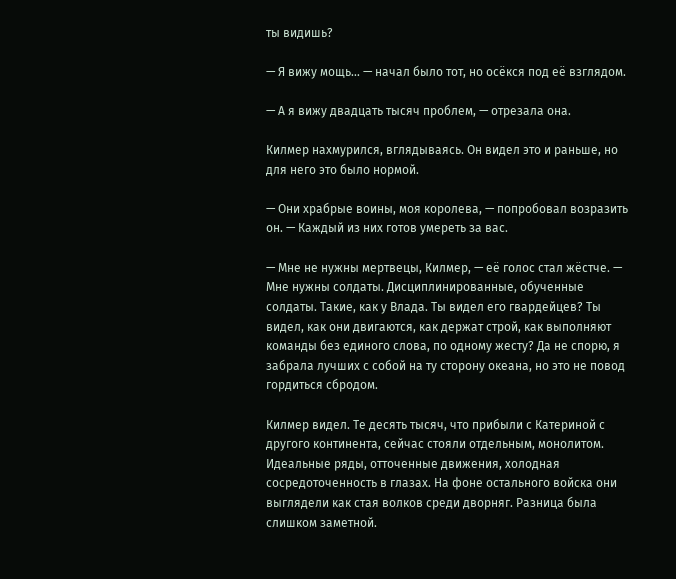ты видишь?

— Я вижу мощь… — начал было тот, но осёкся под её взглядом.

— А я вижу двадцать тысяч проблем, — отрезала она.

Килмер нахмурился, вглядываясь. Он видел это и раньше, но для него это было нормой.

— Они храбрые воины, моя королева, — попробовал возразить он. — Каждый из них готов умереть за вас.

— Мне не нужны мертвецы, Килмер, — её голос стал жёстче. — Мне нужны солдаты. Дисциплинированные, обученные солдаты. Такие, как у Влада. Ты видел его гвардейцев? Ты видел, как они двигаются, как держат строй, как выполняют команды без единого слова, по одному жесту? Да не спорю, я забрала лучших с собой на ту сторону океана, но это не повод гордиться сбродом.

Килмер видел. Те десять тысяч, что прибыли с Катериной с другого континента, сейчас стояли отдельным, монолитом. Идеальные ряды, отточенные движения, холодная сосредоточенность в глазах. На фоне остального войска они выглядели как стая волков среди дворняг. Разница была слишком заметной.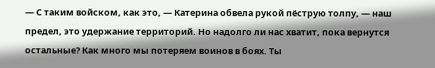— С таким войском, как это, — Катерина обвела рукой пёструю толпу, — наш предел, это удержание территорий. Но надолго ли нас хватит, пока вернутся остальные? Как много мы потеряем воинов в боях. Ты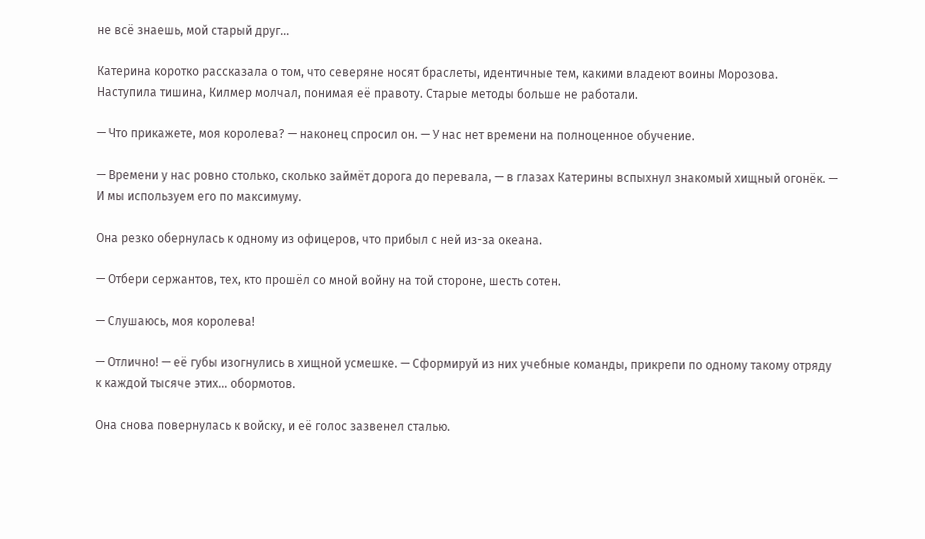не всё знаешь, мой старый друг…

Катерина коротко рассказала о том, что северяне носят браслеты, идентичные тем, какими владеют воины Морозова. Наступила тишина, Килмер молчал, понимая её правоту. Старые методы больше не работали.

— Что прикажете, моя королева? — наконец спросил он. — У нас нет времени на полноценное обучение.

— Времени у нас ровно столько, сколько займёт дорога до перевала, — в глазах Катерины вспыхнул знакомый хищный огонёк. — И мы используем его по максимуму.

Она резко обернулась к одному из офицеров, что прибыл с ней из-за океана.

— Отбери сержантов, тех, кто прошёл со мной войну на той стороне, шесть сотен.

— Слушаюсь, моя королева!

— Отлично! — её губы изогнулись в хищной усмешке. — Сформируй из них учебные команды, прикрепи по одному такому отряду к каждой тысяче этих… обормотов.

Она снова повернулась к войску, и её голос зазвенел сталью.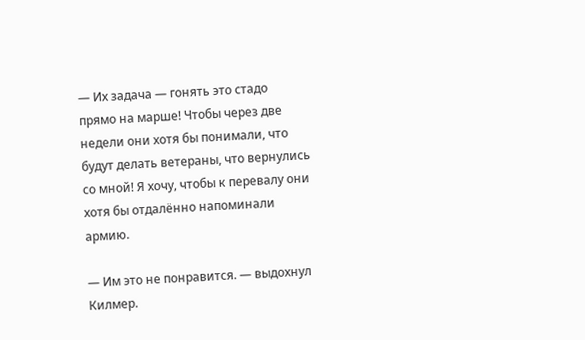— Их задача — гонять это стадо прямо на марше! Чтобы через две недели они хотя бы понимали, что будут делать ветераны, что вернулись со мной! Я хочу, чтобы к перевалу они хотя бы отдалённо напоминали армию.

— Им это не понравится. — выдохнул Килмер.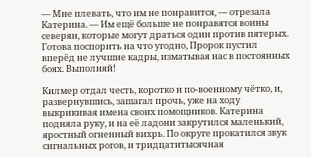— Мне плевать, что им не понравится, — отрезала Катерина. — Им ещё больше не понравятся воины северян, которые могут драться один против пятерых. Готова поспорить на что угодно, Пророк пустил вперёд не лучшие кадры, изматывая нас в постоянных боях. Выполняй!

Килмер отдал честь, коротко и по-военному чётко, и, развернувшись, зашагал прочь, уже на ходу выкрикивая имена своих помощников. Катерина подняла руку, и на её ладони закрутился маленький, яростный огненный вихрь. По округе прокатился звук сигнальных рогов, и тридцатитысячная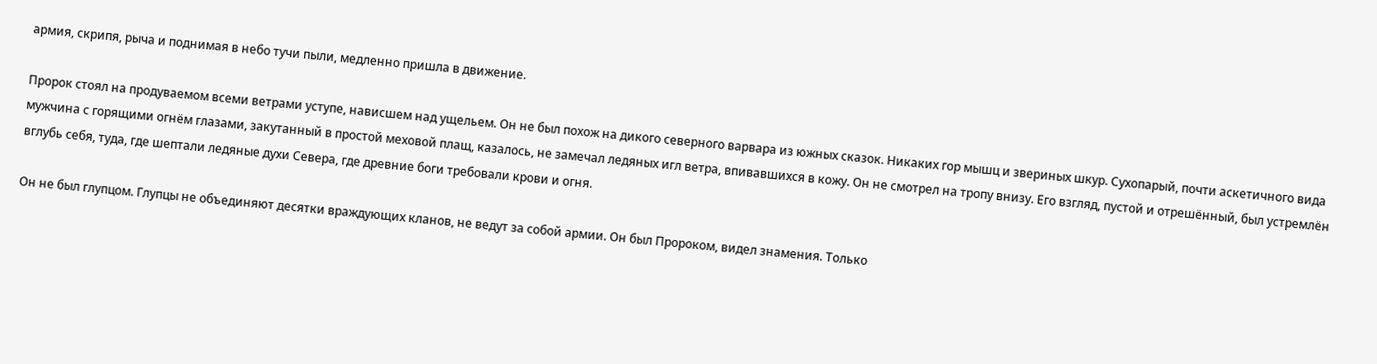армия, скрипя, рыча и поднимая в небо тучи пыли, медленно пришла в движение.

Пророк стоял на продуваемом всеми ветрами уступе, нависшем над ущельем. Он не был похож на дикого северного варвара из южных сказок. Никаких гор мышц и звериных шкур. Сухопарый, почти аскетичного вида мужчина с горящими огнём глазами, закутанный в простой меховой плащ, казалось, не замечал ледяных игл ветра, впивавшихся в кожу. Он не смотрел на тропу внизу. Его взгляд, пустой и отрешённый, был устремлён вглубь себя, туда, где шептали ледяные духи Севера, где древние боги требовали крови и огня.

Он не был глупцом. Глупцы не объединяют десятки враждующих кланов, не ведут за собой армии. Он был Пророком, видел знамения. Только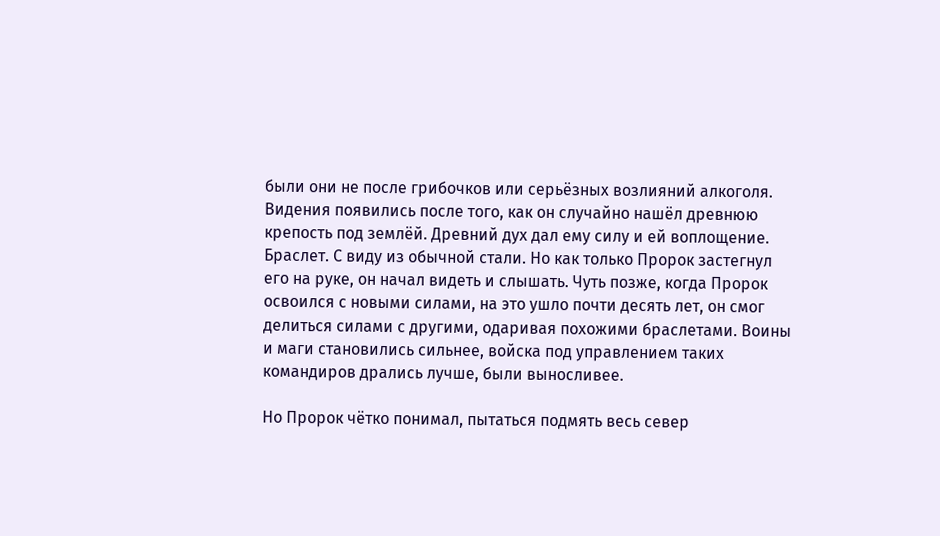были они не после грибочков или серьёзных возлияний алкоголя. Видения появились после того, как он случайно нашёл древнюю крепость под землёй. Древний дух дал ему силу и ей воплощение. Браслет. С виду из обычной стали. Но как только Пророк застегнул его на руке, он начал видеть и слышать. Чуть позже, когда Пророк освоился с новыми силами, на это ушло почти десять лет, он смог делиться силами с другими, одаривая похожими браслетами. Воины и маги становились сильнее, войска под управлением таких командиров дрались лучше, были выносливее.

Но Пророк чётко понимал, пытаться подмять весь север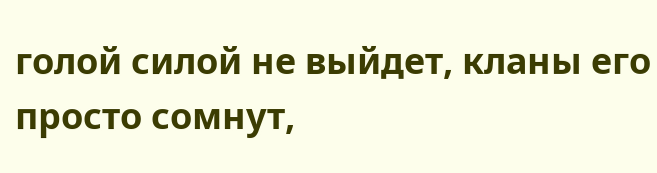голой силой не выйдет, кланы его просто сомнут,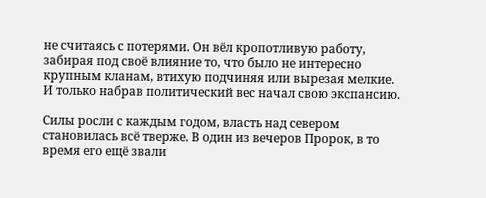не считаясь с потерями. Он вёл кропотливую работу, забирая под своё влияние то, что было не интересно крупным кланам, втихую подчиняя или вырезая мелкие. И только набрав политический вес начал свою экспансию.

Силы росли с каждым годом, власть над севером становилась всё тверже. В один из вечеров Пророк, в то время его ещё звали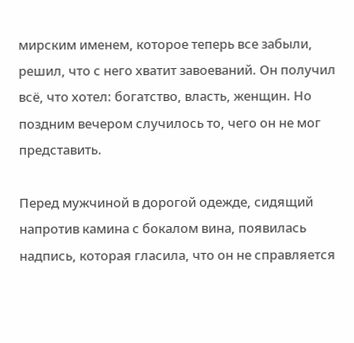мирским именем, которое теперь все забыли, решил, что с него хватит завоеваний. Он получил всё, что хотел: богатство, власть, женщин. Но поздним вечером случилось то, чего он не мог представить.

Перед мужчиной в дорогой одежде, сидящий напротив камина с бокалом вина, появилась надпись, которая гласила, что он не справляется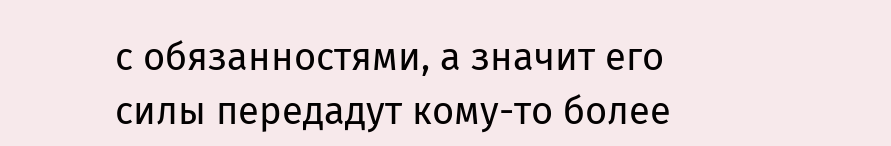с обязанностями, а значит его силы передадут кому-то более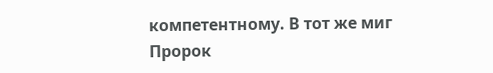компетентному. В тот же миг Пророк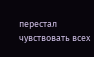перестал чувствовать всех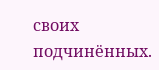своих подчинённых.